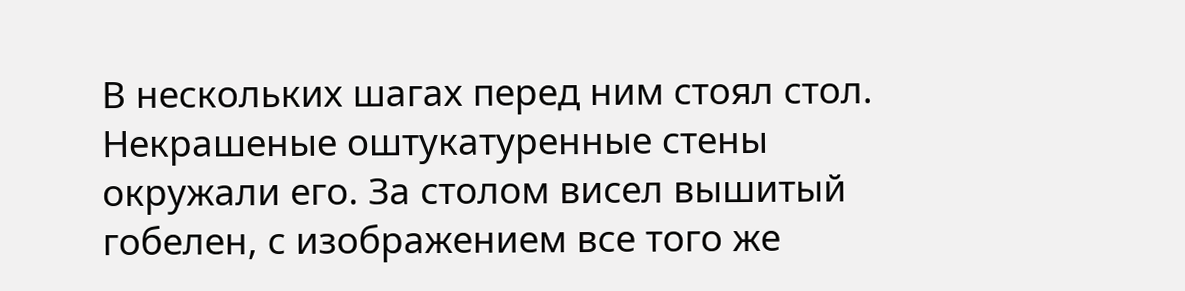В нескольких шагах перед ним стоял стол. Некрашеные оштукатуренные стены окружали его. За столом висел вышитый гобелен, с изображением все того же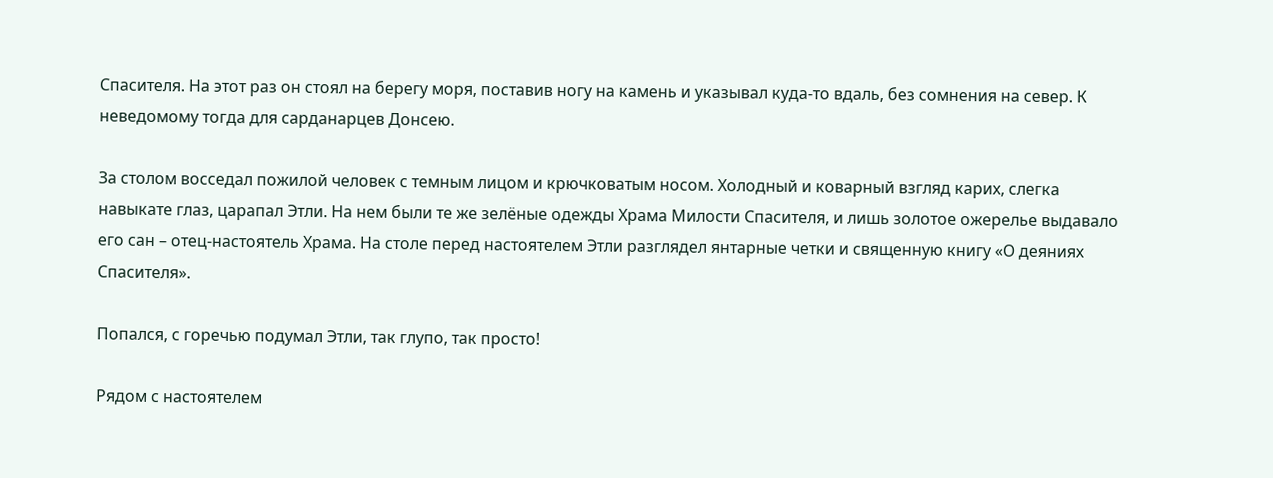Спасителя. На этот раз он стоял на берегу моря, поставив ногу на камень и указывал куда-то вдаль, без сомнения на север. К неведомому тогда для сарданарцев Донсею.

За столом восседал пожилой человек с темным лицом и крючковатым носом. Холодный и коварный взгляд карих, слегка навыкате глаз, царапал Этли. На нем были те же зелёные одежды Храма Милости Спасителя, и лишь золотое ожерелье выдавало его сан – отец-настоятель Храма. На столе перед настоятелем Этли разглядел янтарные четки и священную книгу «О деяниях Спасителя».

Попался, с горечью подумал Этли, так глупо, так просто!

Рядом с настоятелем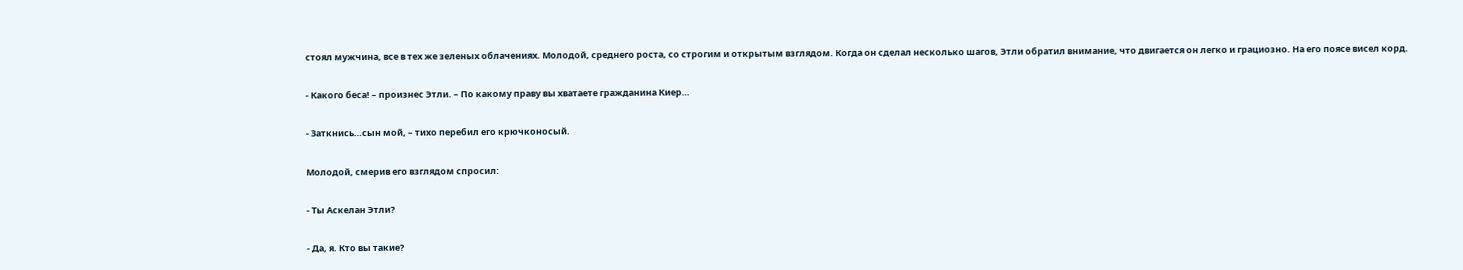стоял мужчина, все в тех же зеленых облачениях. Молодой, среднего роста, со строгим и открытым взглядом. Когда он сделал несколько шагов, Этли обратил внимание, что двигается он легко и грациозно. На его поясе висел корд.

- Какого беса! – произнес Этли. – По какому праву вы хватаете гражданина Киер…

- Заткнись…сын мой, – тихо перебил его крючконосый.

Молодой, смерив его взглядом спросил:

- Ты Аскелан Этли?

- Да, я. Кто вы такие?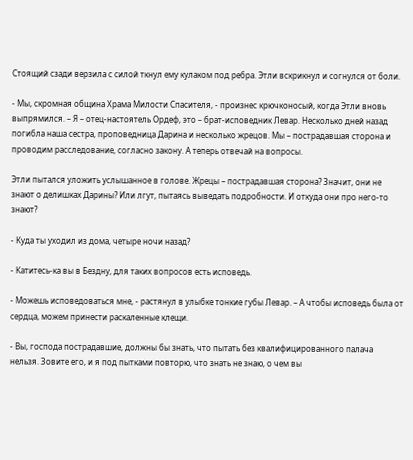Стоящий сзади верзила с силой ткнул ему кулаком под ребра. Этли вскрикнул и согнулся от боли.

- Мы, скромная община Храма Милости Спасителя, - произнес крючконосый, когда Этли вновь выпрямился. – Я – отец-настоятель Ордеф, это – брат-исповедник Левар. Несколько дней назад погибла наша сестра, проповедница Дарина и несколько жрецов. Мы – пострадавшая сторона и проводим расследование, согласно закону. А теперь отвечай на вопросы.

Этли пытался уложить услышанное в голове. Жрецы – пострадавшая сторона? Значит, они не знают о делишках Дарины? Или лгут, пытаясь выведать подробности. И откуда они про него-то знают?

- Куда ты уходил из дома, четыре ночи назад?

- Катитесь-ка вы в Бездну, для таких вопросов есть исповедь.

- Можешь исповедоваться мне, - растянул в улыбке тонкие губы Левар. – А чтобы исповедь была от сердца, можем принести раскаленные клещи.

- Вы, господа пострадавшие, должны бы знать, что пытать без квалифицированного палача нельзя. Зовите его, и я под пытками повторю, что знать не знаю, о чем вы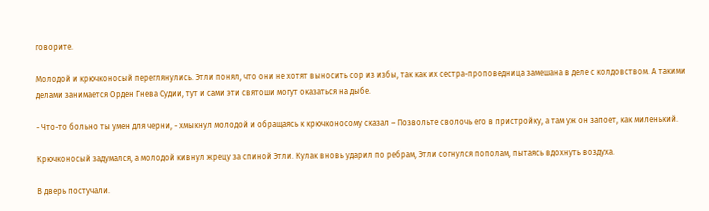говорите.

Молодой и крючконосый переглянулись. Этли понял, что они не хотят выносить сор из избы, так как их сестра-проповедница замешана в деле с колдовством. А такими делами занимается Орден Гнева Судии, тут и сами эти святоши могут оказаться на дыбе.

- Что-то больно ты умен для черни, - хмыкнул молодой и обращаясь к крючконосому сказал – Позвольте сволочь его в пристройку, а там уж он запоет, как миленький.

Крючконосый задумался, а молодой кивнул жрецу за спиной Этли. Кулак вновь ударил по ребрам, Этли согнулся пополам, пытаясь вдохнуть воздуха.

В дверь постучали.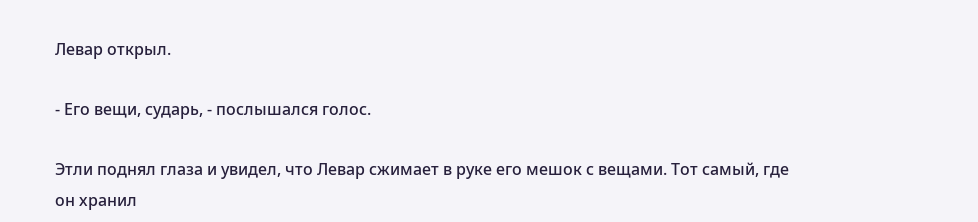Левар открыл.

- Его вещи, сударь, - послышался голос.

Этли поднял глаза и увидел, что Левар сжимает в руке его мешок с вещами. Тот самый, где он хранил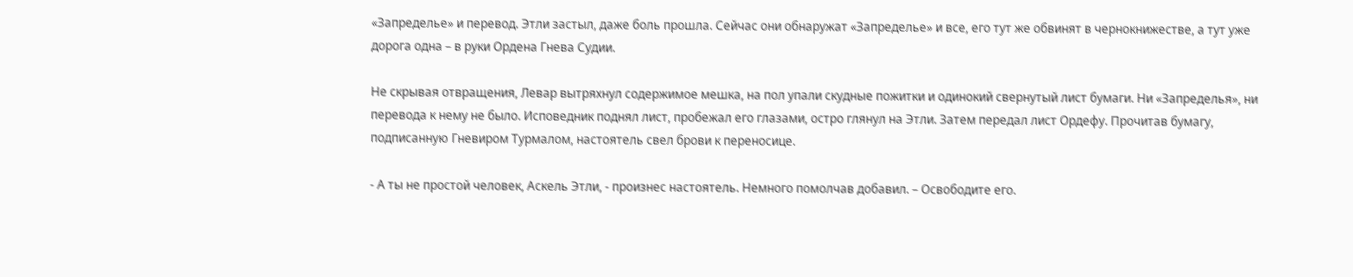«Запределье» и перевод. Этли застыл, даже боль прошла. Сейчас они обнаружат «Запределье» и все, его тут же обвинят в чернокнижестве, а тут уже дорога одна – в руки Ордена Гнева Судии.

Не скрывая отвращения, Левар вытряхнул содержимое мешка, на пол упали скудные пожитки и одинокий свернутый лист бумаги. Ни «Запределья», ни перевода к нему не было. Исповедник поднял лист, пробежал его глазами, остро глянул на Этли. Затем передал лист Ордефу. Прочитав бумагу, подписанную Гневиром Турмалом, настоятель свел брови к переносице.

- А ты не простой человек, Аскель Этли, - произнес настоятель. Немного помолчав добавил. – Освободите его.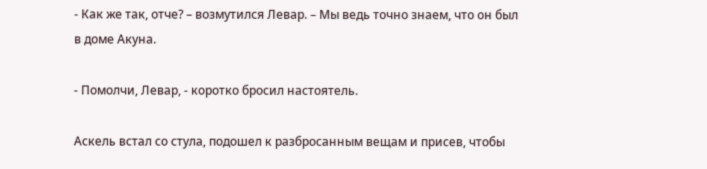- Как же так, отче? – возмутился Левар. – Мы ведь точно знаем, что он был в доме Акуна.

- Помолчи, Левар, - коротко бросил настоятель.

Аскель встал со стула, подошел к разбросанным вещам и присев, чтобы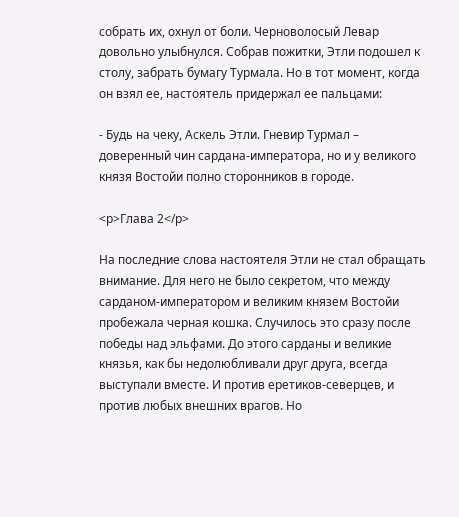собрать их, охнул от боли. Черноволосый Левар довольно улыбнулся. Собрав пожитки, Этли подошел к столу, забрать бумагу Турмала. Но в тот момент, когда он взял ее, настоятель придержал ее пальцами:

- Будь на чеку, Аскель Этли. Гневир Турмал – доверенный чин сардана-императора, но и у великого князя Востойи полно сторонников в городе.

<p>Глава 2</p>

На последние слова настоятеля Этли не стал обращать внимание. Для него не было секретом, что между сарданом-императором и великим князем Востойи пробежала черная кошка. Случилось это сразу после победы над эльфами. До этого сарданы и великие князья, как бы недолюбливали друг друга, всегда выступали вместе. И против еретиков-северцев, и против любых внешних врагов. Но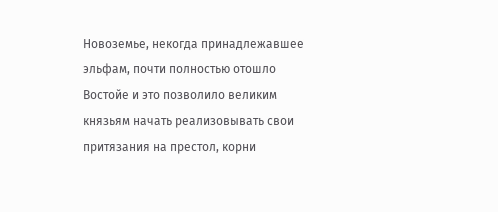Новоземье, некогда принадлежавшее эльфам, почти полностью отошло Востойе и это позволило великим князьям начать реализовывать свои притязания на престол, корни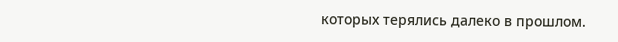которых терялись далеко в прошлом.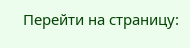Перейти на страницу: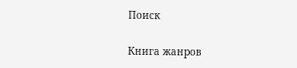Поиск

Книга жанров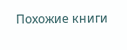Похожие книги